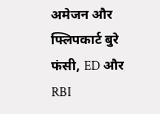अमेजन और फ्लिपकार्ट बुरे फंसी, ED और RBI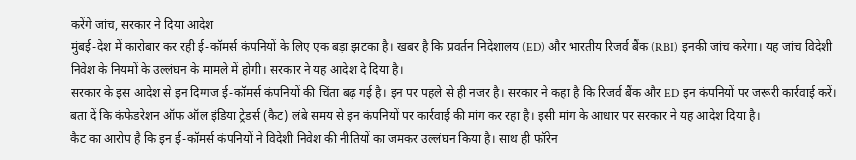करेंगे जांच, सरकार ने दिया आदेश
मुंबई-देश में कारोबार कर रही ई-कॉमर्स कंपनियों के लिए एक बड़ा झटका है। खबर है कि प्रवर्तन निदेशालय (ED) और भारतीय रिजर्व बैंक (RBI) इनकी जांच करेगा। यह जांच विदेशी निवेश के नियमों के उल्लंघन के मामले में होगी। सरकार ने यह आदेश दे दिया है।
सरकार के इस आदेश से इन दिग्गज ई-कॉमर्स कंपनियों की चिंता बढ़ गई है। इन पर पहले से ही नजर है। सरकार ने कहा है कि रिजर्व बैंक और ED इन कंपनियों पर जरूरी कार्रवाई करें। बता दें कि कंफेडरेशन ऑफ ऑल इंडिया ट्रेडर्स (कैट) लंबे समय से इन कंपनियों पर कार्रवाई की मांग कर रहा है। इसी मांग के आधार पर सरकार ने यह आदेश दिया है।
कैट का आरोप है कि इन ई-कॉमर्स कंपनियों ने विदेशी निवेश की नीतियों का जमकर उल्लंघन किया है। साथ ही फॉरेन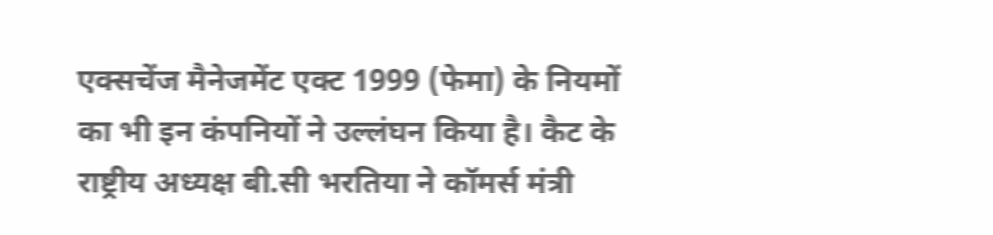एक्सचेंज मैनेजमेंट एक्ट 1999 (फेमा) के नियमों का भी इन कंपनियों ने उल्लंघन किया है। कैट के राष्ट्रीय अध्यक्ष बी.सी भरतिया ने कॉमर्स मंत्री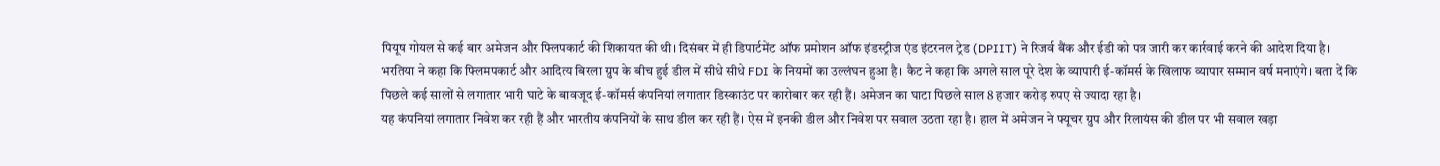पियूष गोयल से कई बार अमेजन और फ्लिपकार्ट की शिकायत की थी। दिसंबर में ही डिपार्टमेंट ऑफ प्रमोशन ऑफ इंडस्ट्रीज एंड इंटरनल ट्रेड (DPIIT) ने रिजर्व बैंक और ईडी को पत्र जारी कर कार्रवाई करने की आदेश दिया है।
भरतिया ने कहा कि फ्लिमपकार्ट और आदित्य बिरला ग्रुप के बीच हुई डील में सीधे सीधे FDI के नियमों का उल्लंघन हुआ है। कैट ने कहा कि अगले साल पूरे देश के व्यापारी ई-कॉमर्स के खिलाफ व्यापार सम्मान वर्ष मनाएंगे। बता दें कि पिछले कई सालों से लगातार भारी घाटे के बावजूद ई-कॉमर्स कंपनियां लगातार डिस्काउंट पर कारोबार कर रही हैं। अमेजन का घाटा पिछले साल 8 हजार करोड़ रुपए से ज्यादा रहा है।
यह कंपनियां लगातार निवेश कर रही हैं और भारतीय कंपनियों के साथ डील कर रही हैं। ऐस में इनकी डील और निवेश पर सवाल उठता रहा है। हाल में अमेजन ने फ्यूचर ग्रुप और रिलायंस की डील पर भी सवाल खड़ा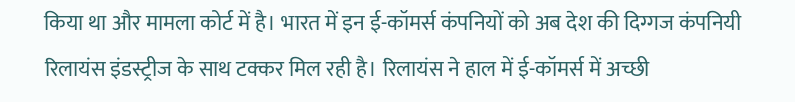किया था और मामला कोर्ट में है। भारत में इन ई-कॉमर्स कंपनियों को अब देश की दिग्गज कंपनियी रिलायंस इंडस्ट्रीज के साथ टक्कर मिल रही है। रिलायंस ने हाल में ई-कॉमर्स में अच्छी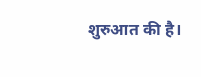शुरुआत की है।